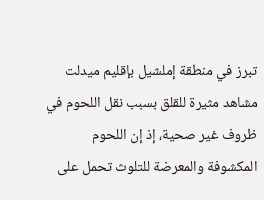تبرز في منطقة إملشيل بإقليم ميدلت مشاهد مثيرة للقلق بسبب نقل اللحوم في ظروف غير صحية، إذ إن اللحوم المكشوفة والمعرضة للتلوث تحمل على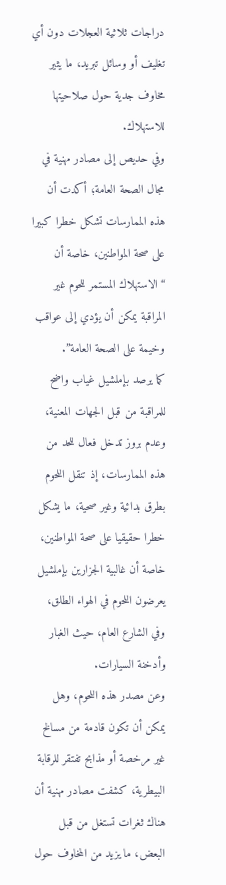دراجات ثلاثية العجلات دون أي تغليف أو وسائل تبريد، ما يثير مخاوف جدية حول صلاحيتها للاستهلاك.
وفي حديص إلى مصادر مهنية في مجال الصحة العامة؛ أكدت أن هذه الممارسات تشكل خطرا كبيرا على صحة المواطنين، خاصة أن “الاستهلاك المستمر للحوم غير المراقبة يمكن أن يؤدي إلى عواقب وخيمة على الصحة العامة”.
كما يرصد بإملشيل غياب واضح للمراقبة من قبل الجهات المعنية، وعدم بروز تدخل فعال للحد من هذه الممارسات، إذ تنقل اللحوم بطرق بدائية وغير صحية، ما يشكل خطرا حقيقيا على صحة المواطنين، خاصة أن غالبية الجزارين بإملشيل يعرضون اللحوم في الهواء الطلق، وفي الشارع العام، حيث الغبار وأدخنة السيارات.
وعن مصدر هذه اللحوم، وهل يمكن أن تكون قادمة من مسالخ غير مرخصة أو مذابح تفتقر للرقابة البيطرية، كشفت مصادر مهنية أن هناك ثغرات تستغل من قبل البعض، ما يزيد من المخاوف حول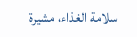سلامة الغذاء، مشيرة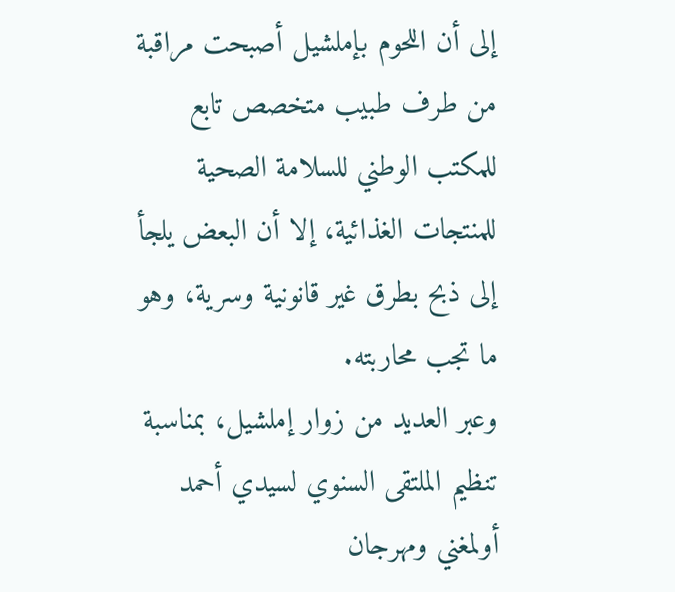إلى أن اللحوم بإملشيل أصبحت مراقبة من طرف طبيب متخصص تابع للمكتب الوطني للسلامة الصحية للمنتجات الغذائية، إلا أن البعض يلجأ إلى ذبح بطرق غير قانونية وسرية، وهو ما تجب محاربته.
وعبر العديد من زوار إملشيل، بمناسبة تنظيم الملتقى السنوي لسيدي أحمد أولمغني ومهرجان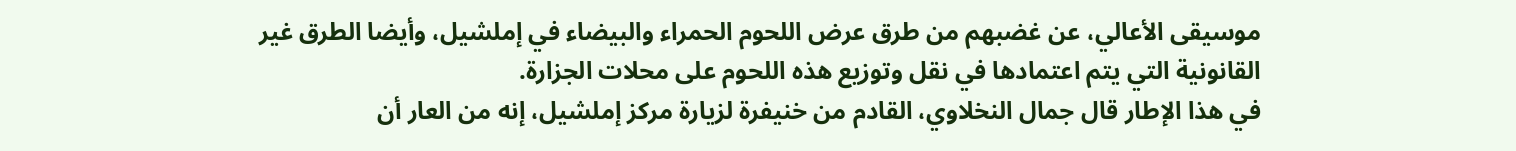موسيقى الأعالي، عن غضبهم من طرق عرض اللحوم الحمراء والبيضاء في إملشيل، وأيضا الطرق غير القانونية التي يتم اعتمادها في نقل وتوزيع هذه اللحوم على محلات الجزارة.
في هذا الإطار قال جمال النخلاوي، القادم من خنيفرة لزيارة مركز إملشيل، إنه من العار أن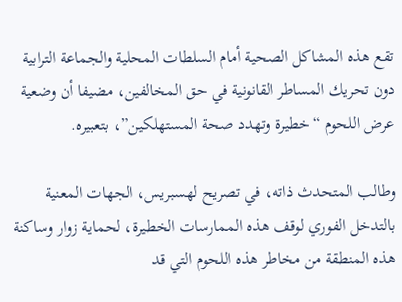تقع هذه المشاكل الصحية أمام السلطات المحلية والجماعة الترابية دون تحريك المساطر القانونية في حق المخالفين، مضيفا أن وضعية عرض اللحوم “خطيرة وتهدد صحة المستهلكين”، بتعبيره.

وطالب المتحدث ذاته، في تصريح لهسبريس، الجهات المعنية بالتدخل الفوري لوقف هذه الممارسات الخطيرة، لحماية زوار وساكنة هذه المنطقة من مخاطر هذه اللحوم التي قد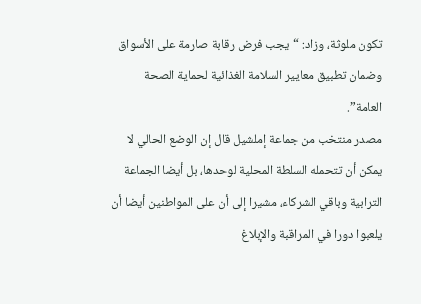تكون ملوثة، وزاد: “يجب فرض رقابة صارمة على الأسواق وضمان تطبيق معايير السلامة الغذائية لحماية الصحة العامة”.
مصدر منتخب من جماعة إملشيل قال إن الوضع الحالي لا يمكن أن تتحمله السلطة المحلية لوحدها، بل أيضا الجماعة الترابية وباقي الشركاء، مشيرا إلى أن على المواطنين أيضا أن يلعبوا دورا في المراقبة والإبلاغ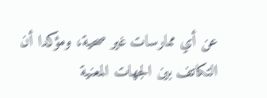عن أي ممارسات غير صحية، ومؤكدا أن التكاتف بين الجهات المعنية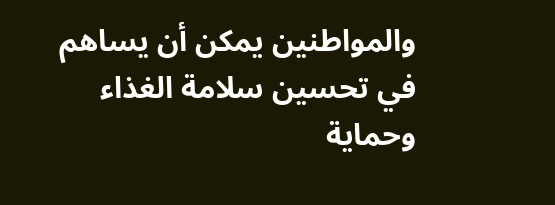والمواطنين يمكن أن يساهم في تحسين سلامة الغذاء وحماية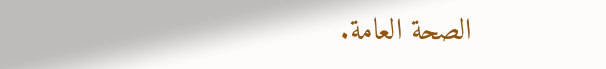الصحة العامة.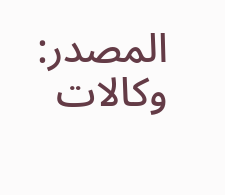المصدر: وكالات